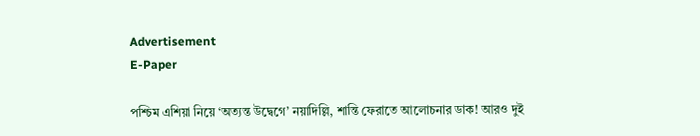Advertisement
E-Paper

পশ্চিম এশিয়া নিয়ে ‘অত্যন্ত উদ্বেগে’ নয়াদিল্লি, শান্তি ফেরাতে আলোচনার ডাক! আরও দুই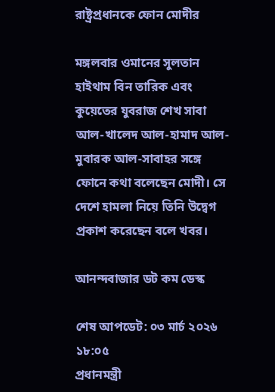রাষ্ট্রপ্রধানকে ফোন মোদীর

মঙ্গলবার ওমানের সুলতান হাইথাম বিন তারিক এবং কুয়েতের যুবরাজ শেখ সাবা আল-খালেদ আল-হামাদ আল-মুবারক আল-সাবাহর সঙ্গে ফোনে কথা বলেছেন মোদী। সে দেশে হামলা নিয়ে তিনি উদ্বেগ প্রকাশ করেছেন বলে খবর।

আনন্দবাজার ডট কম ডেস্ক

শেষ আপডেট: ০৩ মার্চ ২০২৬ ১৮:০৫
প্রধানমন্ত্রী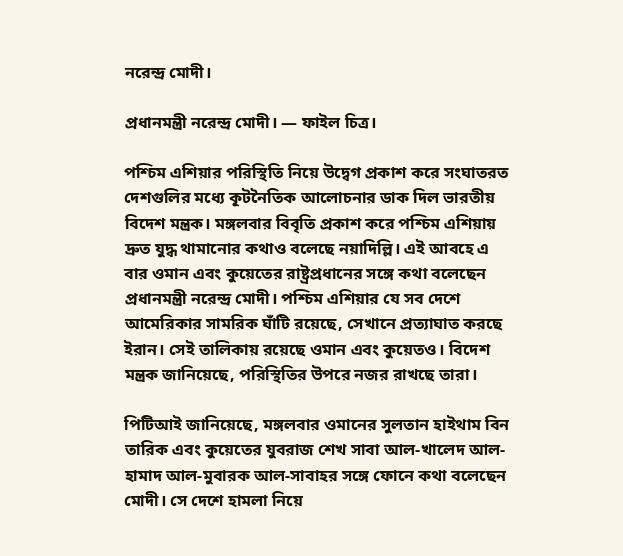নরেন্দ্র মোদী।

প্রধানমন্ত্রী নরেন্দ্র মোদী। — ফাইল চিত্র।

পশ্চিম এশিয়ার পরিস্থিতি নিয়ে উদ্বেগ প্রকাশ করে সংঘাতরত দেশগুলির মধ্যে কূটনৈতিক আলোচনার ডাক দিল ভারতীয় বিদেশ মন্ত্রক। মঙ্গলবার বিবৃতি প্রকাশ করে পশ্চিম এশিয়ায় দ্রুত যুদ্ধ থামানোর কথাও বলেছে নয়াদিল্লি। এই আবহে এ বার ওমান এবং কুয়েতের রাষ্ট্রপ্রধানের সঙ্গে কথা বলেছেন প্রধানমন্ত্রী নরেন্দ্র মোদী। পশ্চিম এশিয়ার যে সব দেশে আমেরিকার সামরিক ঘাঁটি রয়েছে, সেখানে প্রত্যাঘাত করছে ইরান। সেই তালিকায় রয়েছে ওমান এবং কুয়েতও। বিদেশ মন্ত্রক জানিয়েছে, পরিস্থিতির উপরে নজর রাখছে তারা।

পিটিআই জানিয়েছে, মঙ্গলবার ওমানের সুলতান হাইথাম বিন তারিক এবং কুয়েতের যুবরাজ শেখ সাবা আল-খালেদ আল-হামাদ আল-মুবারক আল-সাবাহর সঙ্গে ফোনে কথা বলেছেন মোদী। সে দেশে হামলা নিয়ে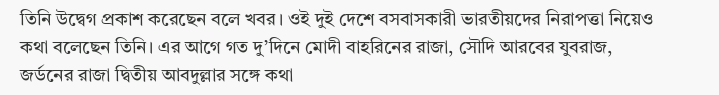তিনি উদ্বেগ প্রকাশ করেছেন বলে খবর। ওই দুই দেশে বসবাসকারী ভারতীয়দের নিরাপত্তা নিয়েও কথা বলেছেন তিনি। এর আগে গত দু’দিনে মোদী বাহরিনের রাজা, সৌদি আরবের যুবরাজ, জর্ডনের রাজা দ্বিতীয় আবদুল্লার সঙ্গে কথা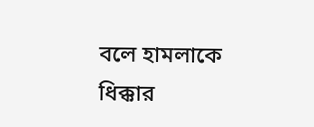বলে হামলাকে ধিক্কার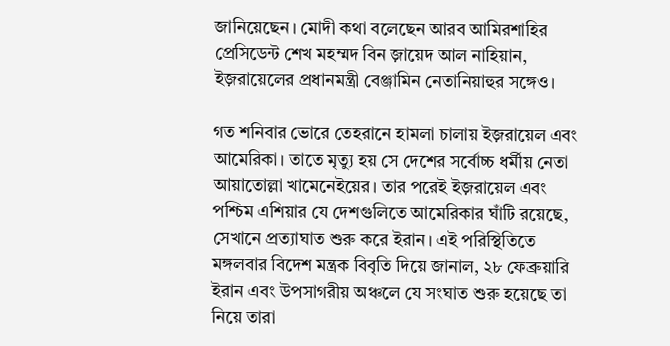জানিয়েছেন। মোদী কথা বলেছেন আরব আমিরশাহির প্রেসিডেন্ট শেখ মহম্মদ বিন জ়ায়েদ আল নাহিয়ান, ইজ়রায়েলের প্রধানমন্ত্রী বেঞ্জামিন নেতানিয়াহুর সঙ্গেও।

গত শনিবার ভোরে তেহরানে হামলা চালায় ইজ়রায়েল এবং আমেরিকা। তাতে মৃত্যু হয় সে দেশের সর্বোচ্চ ধর্মীয় নেতা আয়াতোল্লা খামেনেইয়ের। তার পরেই ইজ়রায়েল এবং পশ্চিম এশিয়ার যে দেশগুলিতে আমেরিকার ঘাঁটি রয়েছে, সেখানে প্রত্যাঘাত শুরু করে ইরান। এই পরিস্থিতিতে মঙ্গলবার বিদেশ মন্ত্রক বিবৃতি দিয়ে জানাল, ২৮ ফেব্রুয়ারি ইরান এবং উপসাগরীয় অঞ্চলে যে সংঘাত শুরু হয়েছে তা নিয়ে তারা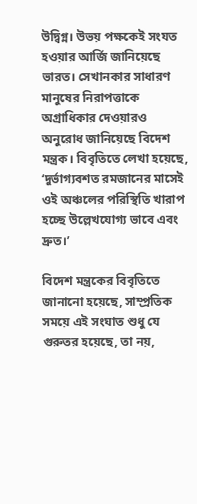উদ্বিগ্ন। উভয় পক্ষকেই সংযত হওয়ার আর্জি জানিয়েছে ভারত। সেখানকার সাধারণ মানুষের নিরাপত্তাকে অগ্রাধিকার দেওয়ারও অনুরোধ জানিয়েছে বিদেশ মন্ত্রক। বিবৃতিতে লেখা হয়েছে, ‘দুর্ভাগ্যবশত রমজানের মাসেই ওই অঞ্চলের পরিস্থিতি খারাপ হচ্ছে উল্লেখযোগ্য ভাবে এবং দ্রুত।’

বিদেশ মন্ত্রকের বিবৃতিতে জানানো হয়েছে, সাম্প্রতিক সময়ে এই সংঘাত শুধু যে গুরুতর হয়েছে, তা নয়,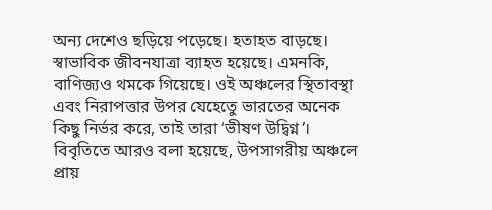অন্য দেশেও ছড়িয়ে পড়েছে। হতাহত বাড়ছে। স্বাভাবিক জীবনযাত্রা ব্যাহত হয়েছে। এমনকি, বাণিজ্যও থমকে গিয়েছে। ওই অঞ্চলের স্থিতাবস্থা এবং নিরাপত্তার উপর যেহেতেু ভারতের অনেক কিছু নির্ভর করে, তাই তারা ‘ভীষণ উদ্বিগ্ন’। বিবৃতিতে আরও বলা হয়েছে, উপসাগরীয় অঞ্চলে প্রায়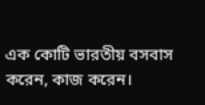এক কোটি ভারতীয় বসবাস করেন, কাজ করেন।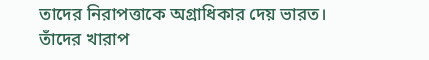তাদের নিরাপত্তাকে অগ্রাধিকার দেয় ভারত। তাঁদের খারাপ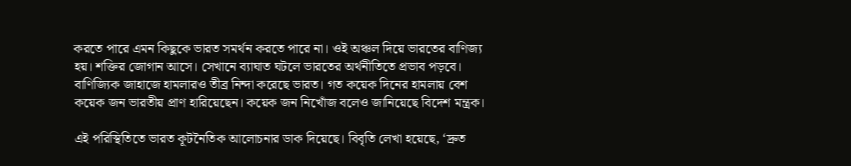করতে পারে এমন কিছুকে ভারত সমর্থন করতে পারে না। ওই অঞ্চল দিয়ে ভারতের বাণিজ্য হয়। শক্তির জোগান আসে। সেখানে ব্যাঘাত ঘটলে ভারতের অর্থনীতিতে প্রভাব পড়বে। বাণিজ্যিক জাহাজে হামলারও তীব্র নিন্দা করেছে ভারত। গত কয়েক দিনের হামলায় বেশ কয়েক জন ভারতীয় প্রাণ হারিয়েছেন। কয়েক জন নিখোঁজ বলেও জানিয়েছে বিদেশ মন্ত্রক।

এই পরিস্থিতিতে ভারত কূটনৈতিক আলোচনার ডাক দিয়েছে। বিবৃতি লেখা হয়েছে, ‘দ্রুত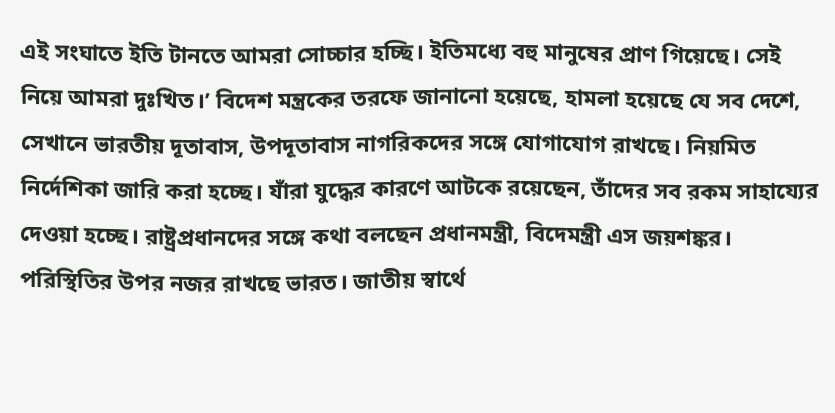এই সংঘাতে ইতি টানতে আমরা সোচ্চার হচ্ছি। ইতিমধ্যে বহু মানুষের প্রাণ গিয়েছে। সেই নিয়ে আমরা দুঃখিত।’ বিদেশ মন্ত্রকের তরফে জানানো হয়েছে, হামলা হয়েছে যে সব দেশে, সেখানে ভারতীয় দূতাবাস, উপদূতাবাস নাগরিকদের সঙ্গে যোগাযোগ রাখছে। নিয়মিত নির্দেশিকা জারি করা হচ্ছে। যাঁরা যুদ্ধের কারণে আটকে রয়েছেন, তাঁদের সব রকম সাহায্যের দেওয়া হচ্ছে। রাষ্ট্রপ্রধানদের সঙ্গে কথা বলছেন প্রধানমন্ত্রী, বিদেমন্ত্রী এস জয়শঙ্কর। পরিস্থিতির উপর নজর রাখছে ভারত। জাতীয় স্বার্থে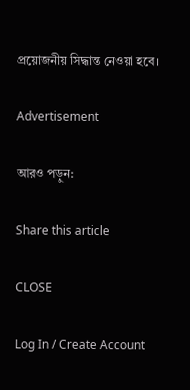প্রয়োজনীয় সিদ্ধান্ত নেওয়া হবে।

Advertisement

আরও পড়ুন:

Share this article

CLOSE

Log In / Create Account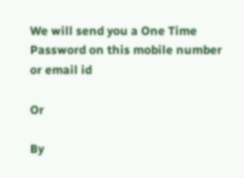We will send you a One Time Password on this mobile number or email id

Or

By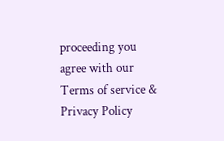proceeding you agree with our Terms of service & Privacy Policy